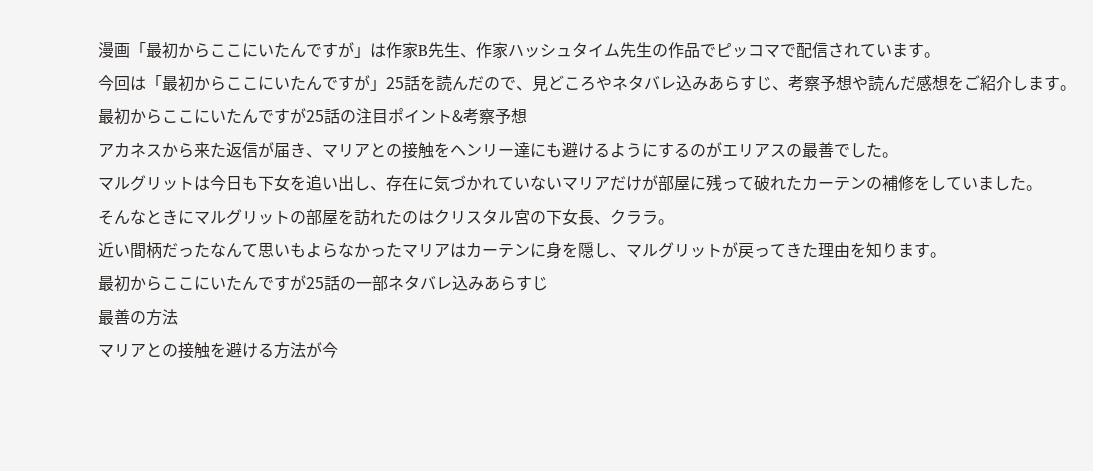漫画「最初からここにいたんですが」は作家B先生、作家ハッシュタイム先生の作品でピッコマで配信されています。
今回は「最初からここにいたんですが」25話を読んだので、見どころやネタバレ込みあらすじ、考察予想や読んだ感想をご紹介します。
最初からここにいたんですが25話の注目ポイント&考察予想
アカネスから来た返信が届き、マリアとの接触をヘンリー達にも避けるようにするのがエリアスの最善でした。
マルグリットは今日も下女を追い出し、存在に気づかれていないマリアだけが部屋に残って破れたカーテンの補修をしていました。
そんなときにマルグリットの部屋を訪れたのはクリスタル宮の下女長、クララ。
近い間柄だったなんて思いもよらなかったマリアはカーテンに身を隠し、マルグリットが戻ってきた理由を知ります。
最初からここにいたんですが25話の一部ネタバレ込みあらすじ
最善の方法
マリアとの接触を避ける方法が今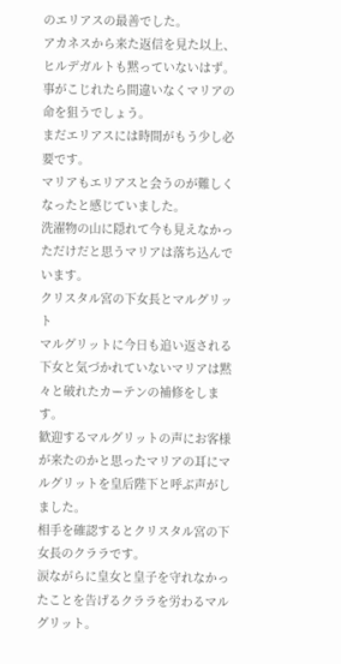のエリアスの最善でした。
アカネスから来た返信を見た以上、ヒルデガルトも黙っていないはず。
事がこじれたら間違いなくマリアの命を狙うでしょう。
まだエリアスには時間がもう少し必要です。
マリアもエリアスと会うのが難しくなったと感じていました。
洗濯物の山に隠れて今も見えなかっただけだと思うマリアは落ち込んでいます。
クリスタル宮の下女長とマルグリット
マルグリットに今日も追い返される下女と気づかれていないマリアは黙々と破れたカーテンの補修をします。
歓迎するマルグリットの声にお客様が来たのかと思ったマリアの耳にマルグリットを皇后陛下と呼ぶ声がしました。
相手を確認するとクリスタル宮の下女長のクララです。
涙ながらに皇女と皇子を守れなかったことを告げるクララを労わるマルグリット。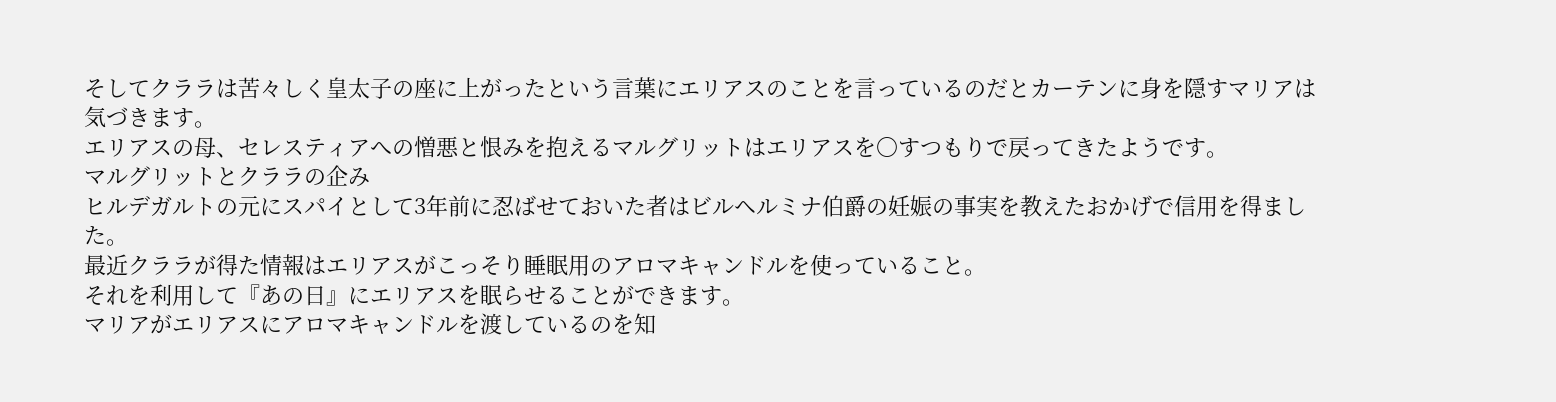そしてクララは苦々しく皇太子の座に上がったという言葉にエリアスのことを言っているのだとカーテンに身を隠すマリアは気づきます。
エリアスの母、セレスティアへの憎悪と恨みを抱えるマルグリットはエリアスを〇すつもりで戻ってきたようです。
マルグリットとクララの企み
ヒルデガルトの元にスパイとして3年前に忍ばせておいた者はビルヘルミナ伯爵の妊娠の事実を教えたおかげで信用を得ました。
最近クララが得た情報はエリアスがこっそり睡眠用のアロマキャンドルを使っていること。
それを利用して『あの日』にエリアスを眠らせることができます。
マリアがエリアスにアロマキャンドルを渡しているのを知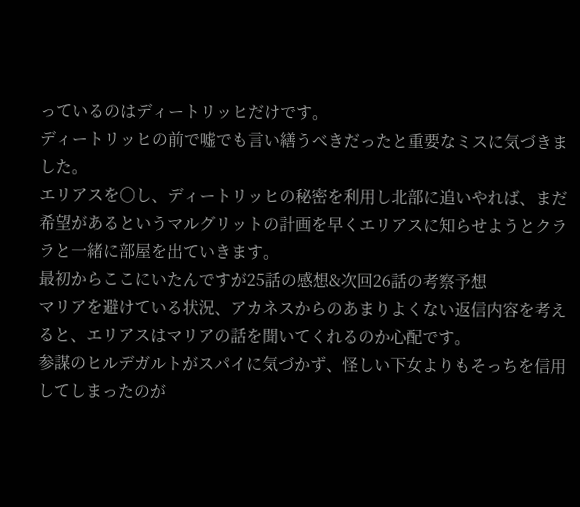っているのはディートリッヒだけです。
ディートリッヒの前で嘘でも言い繕うべきだったと重要なミスに気づきました。
エリアスを〇し、ディートリッヒの秘密を利用し北部に追いやれば、まだ希望があるというマルグリットの計画を早くエリアスに知らせようとクララと一緒に部屋を出ていきます。
最初からここにいたんですが25話の感想&次回26話の考察予想
マリアを避けている状況、アカネスからのあまりよくない返信内容を考えると、エリアスはマリアの話を聞いてくれるのか心配です。
参謀のヒルデガルトがスパイに気づかず、怪しい下女よりもそっちを信用してしまったのが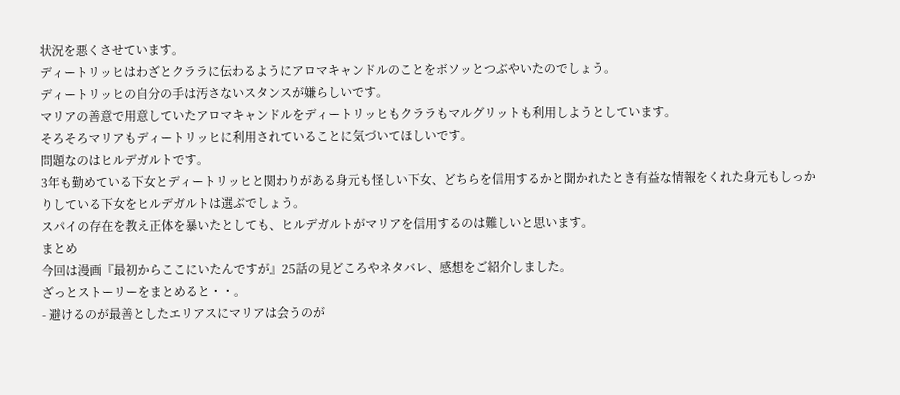状況を悪くさせています。
ディートリッヒはわざとクララに伝わるようにアロマキャンドルのことをボソッとつぶやいたのでしょう。
ディートリッヒの自分の手は汚さないスタンスが嫌らしいです。
マリアの善意で用意していたアロマキャンドルをディートリッヒもクララもマルグリットも利用しようとしています。
そろそろマリアもディートリッヒに利用されていることに気づいてほしいです。
問題なのはヒルデガルトです。
3年も勤めている下女とディートリッヒと関わりがある身元も怪しい下女、どちらを信用するかと聞かれたとき有益な情報をくれた身元もしっかりしている下女をヒルデガルトは選ぶでしょう。
スパイの存在を教え正体を暴いたとしても、ヒルデガルトがマリアを信用するのは難しいと思います。
まとめ
今回は漫画『最初からここにいたんですが』25話の見どころやネタバレ、感想をご紹介しました。
ざっとストーリーをまとめると・・。
- 避けるのが最善としたエリアスにマリアは会うのが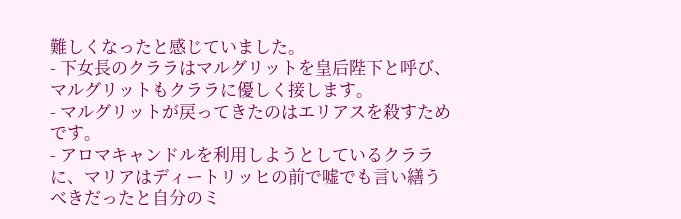難しくなったと感じていました。
- 下女長のクララはマルグリットを皇后陛下と呼び、マルグリットもクララに優しく接します。
- マルグリットが戻ってきたのはエリアスを殺すためです。
- アロマキャンドルを利用しようとしているクララに、マリアはディートリッヒの前で嘘でも言い繕うべきだったと自分のミ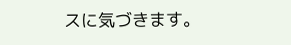スに気づきます。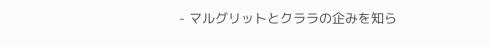- マルグリットとクララの企みを知ら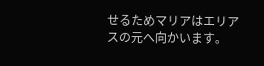せるためマリアはエリアスの元へ向かいます。